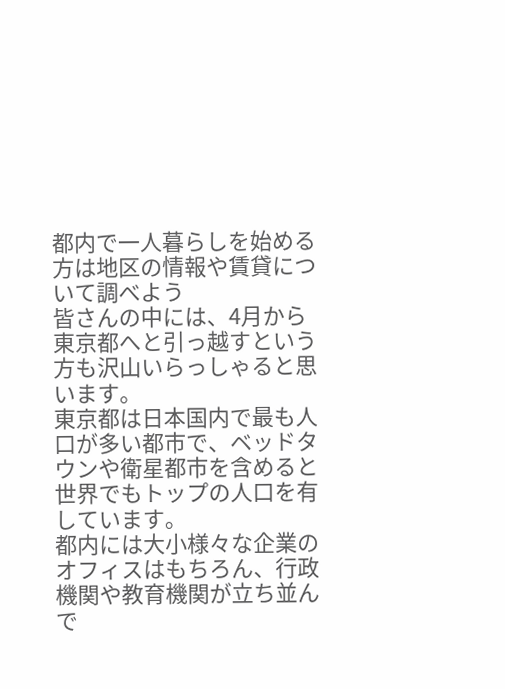都内で一人暮らしを始める方は地区の情報や賃貸について調べよう
皆さんの中には、4月から東京都へと引っ越すという方も沢山いらっしゃると思います。
東京都は日本国内で最も人口が多い都市で、ベッドタウンや衛星都市を含めると世界でもトップの人口を有しています。
都内には大小様々な企業のオフィスはもちろん、行政機関や教育機関が立ち並んで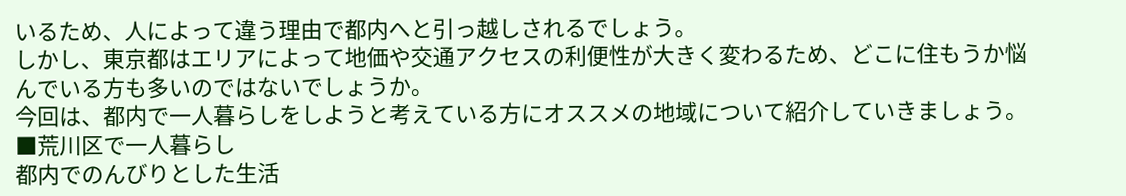いるため、人によって違う理由で都内へと引っ越しされるでしょう。
しかし、東京都はエリアによって地価や交通アクセスの利便性が大きく変わるため、どこに住もうか悩んでいる方も多いのではないでしょうか。
今回は、都内で一人暮らしをしようと考えている方にオススメの地域について紹介していきましょう。
■荒川区で一人暮らし
都内でのんびりとした生活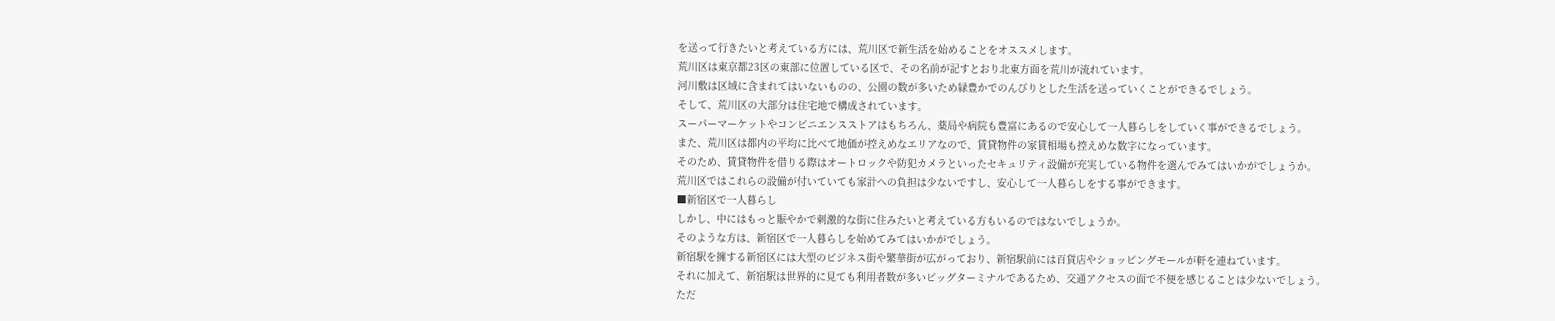を送って行きたいと考えている方には、荒川区で新生活を始めることをオススメします。
荒川区は東京都23区の東部に位置している区で、その名前が記すとおり北東方面を荒川が流れています。
河川敷は区域に含まれてはいないものの、公園の数が多いため緑豊かでのんびりとした生活を送っていくことができるでしょう。
そして、荒川区の大部分は住宅地で構成されています。
スーパーマーケットやコンビニエンスストアはもちろん、薬局や病院も豊富にあるので安心して一人暮らしをしていく事ができるでしょう。
また、荒川区は都内の平均に比べて地価が控えめなエリアなので、賃貸物件の家賃相場も控えめな数字になっています。
そのため、賃貸物件を借りる際はオートロックや防犯カメラといったセキュリティ設備が充実している物件を選んでみてはいかがでしょうか。
荒川区ではこれらの設備が付いていても家計への負担は少ないですし、安心して一人暮らしをする事ができます。
■新宿区で一人暮らし
しかし、中にはもっと賑やかで刺激的な街に住みたいと考えている方もいるのではないでしょうか。
そのような方は、新宿区で一人暮らしを始めてみてはいかがでしょう。
新宿駅を擁する新宿区には大型のビジネス街や繁華街が広がっており、新宿駅前には百貨店やショッピングモールが軒を連ねています。
それに加えて、新宿駅は世界的に見ても利用者数が多いビッグターミナルであるため、交通アクセスの面で不便を感じることは少ないでしょう。
ただ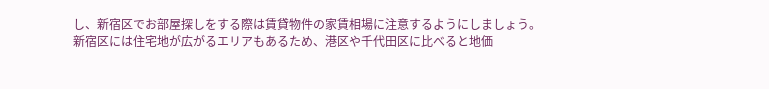し、新宿区でお部屋探しをする際は賃貸物件の家賃相場に注意するようにしましょう。
新宿区には住宅地が広がるエリアもあるため、港区や千代田区に比べると地価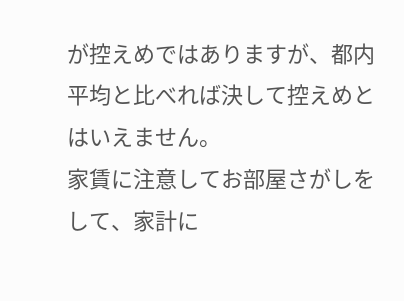が控えめではありますが、都内平均と比べれば決して控えめとはいえません。
家賃に注意してお部屋さがしをして、家計に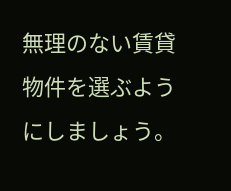無理のない賃貸物件を選ぶようにしましょう。